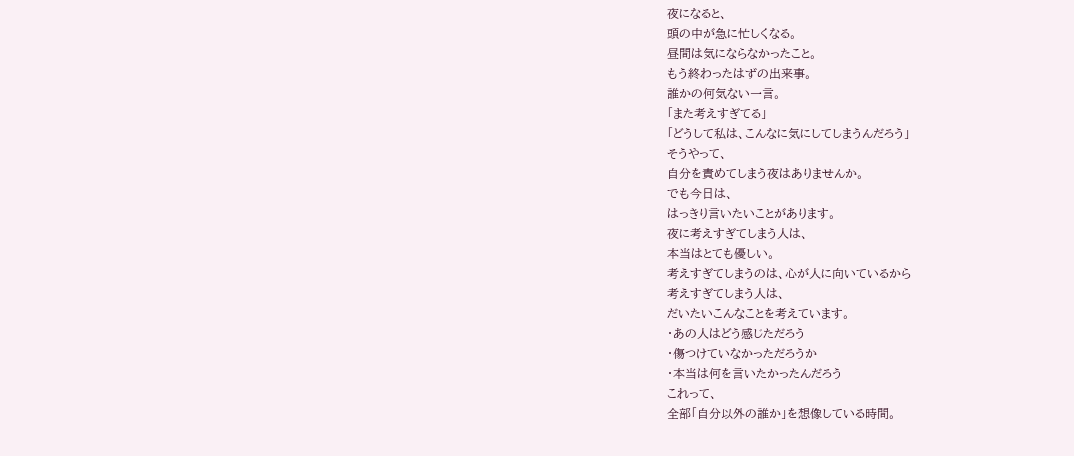夜になると、
頭の中が急に忙しくなる。
昼間は気にならなかったこと。
もう終わったはずの出来事。
誰かの何気ない一言。
「また考えすぎてる」
「どうして私は、こんなに気にしてしまうんだろう」
そうやって、
自分を責めてしまう夜はありませんか。
でも今日は、
はっきり言いたいことがあります。
夜に考えすぎてしまう人は、
本当はとても優しい。
考えすぎてしまうのは、心が人に向いているから
考えすぎてしまう人は、
だいたいこんなことを考えています。
・あの人はどう感じただろう
・傷つけていなかっただろうか
・本当は何を言いたかったんだろう
これって、
全部「自分以外の誰か」を想像している時間。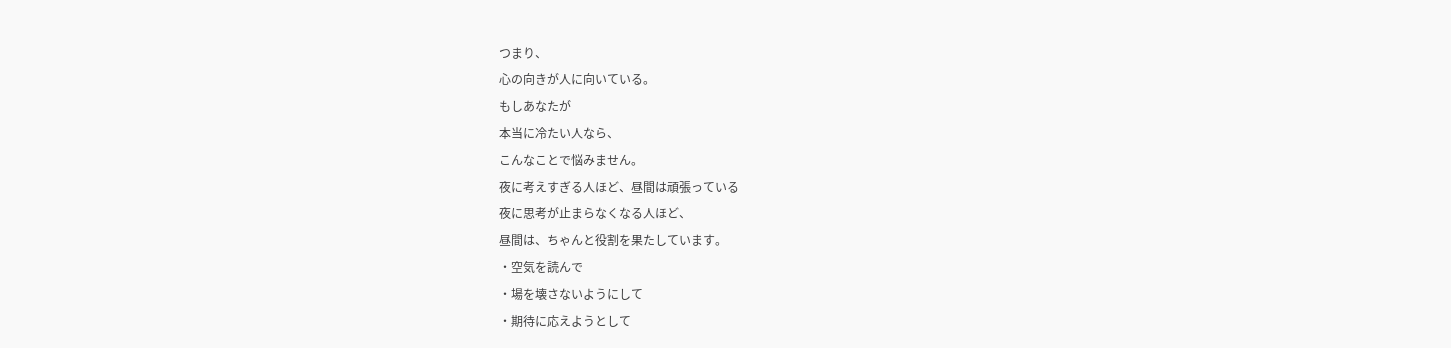つまり、
心の向きが人に向いている。
もしあなたが
本当に冷たい人なら、
こんなことで悩みません。
夜に考えすぎる人ほど、昼間は頑張っている
夜に思考が止まらなくなる人ほど、
昼間は、ちゃんと役割を果たしています。
・空気を読んで
・場を壊さないようにして
・期待に応えようとして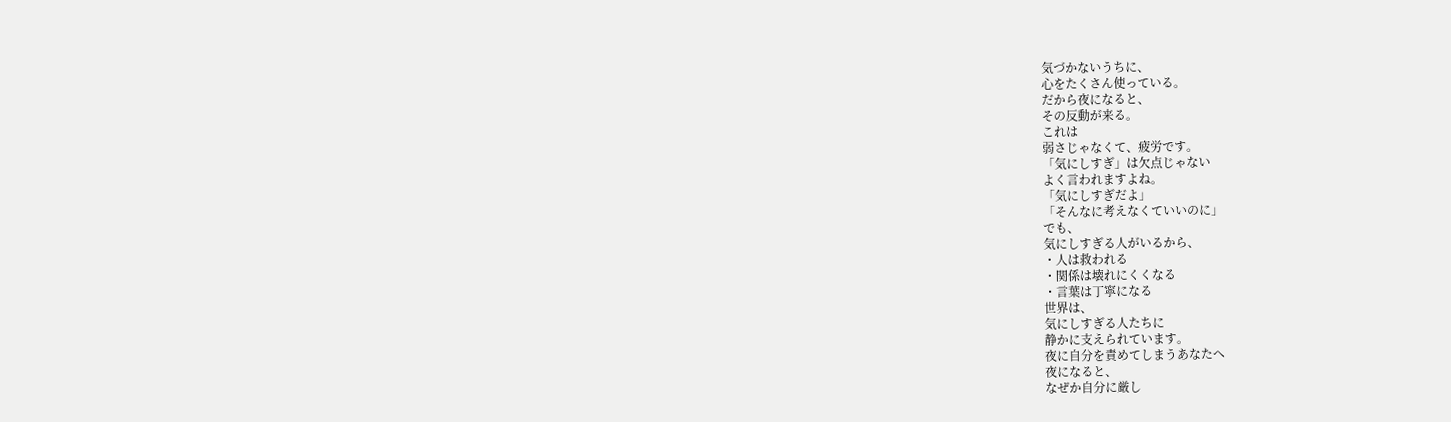気づかないうちに、
心をたくさん使っている。
だから夜になると、
その反動が来る。
これは
弱さじゃなくて、疲労です。
「気にしすぎ」は欠点じゃない
よく言われますよね。
「気にしすぎだよ」
「そんなに考えなくていいのに」
でも、
気にしすぎる人がいるから、
・人は救われる
・関係は壊れにくくなる
・言葉は丁寧になる
世界は、
気にしすぎる人たちに
静かに支えられています。
夜に自分を責めてしまうあなたへ
夜になると、
なぜか自分に厳し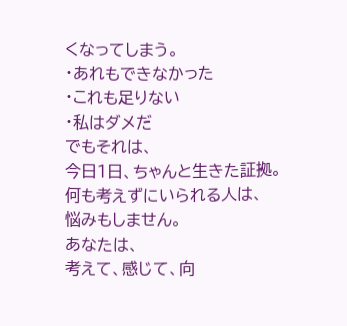くなってしまう。
・あれもできなかった
・これも足りない
・私はダメだ
でもそれは、
今日1日、ちゃんと生きた証拠。
何も考えずにいられる人は、
悩みもしません。
あなたは、
考えて、感じて、向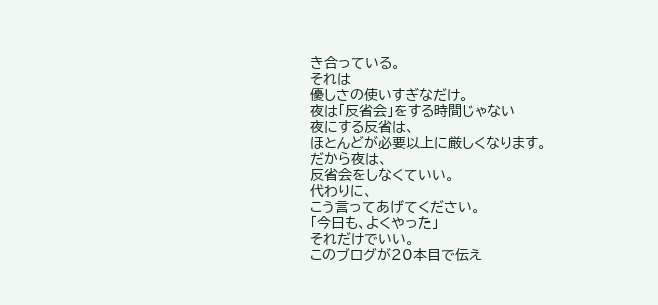き合っている。
それは
優しさの使いすぎなだけ。
夜は「反省会」をする時間じゃない
夜にする反省は、
ほとんどが必要以上に厳しくなります。
だから夜は、
反省会をしなくていい。
代わりに、
こう言ってあげてください。
「今日も、よくやった」
それだけでいい。
このブログが20本目で伝え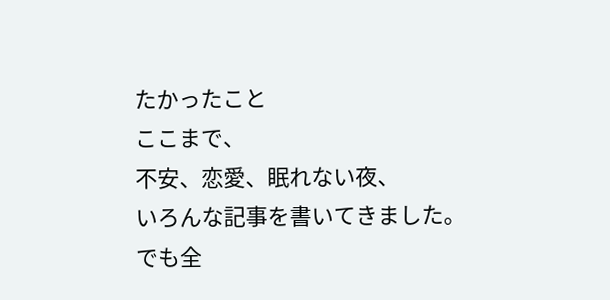たかったこと
ここまで、
不安、恋愛、眠れない夜、
いろんな記事を書いてきました。
でも全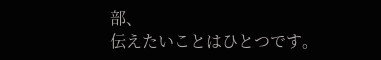部、
伝えたいことはひとつです。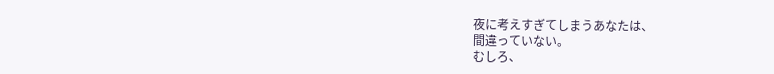夜に考えすぎてしまうあなたは、
間違っていない。
むしろ、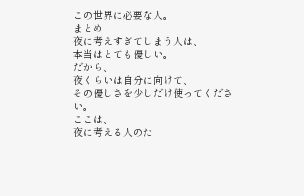この世界に必要な人。
まとめ
夜に考えすぎてしまう人は、
本当はとても優しい。
だから、
夜くらいは自分に向けて、
その優しさを少しだけ使ってください。
ここは、
夜に考える人のた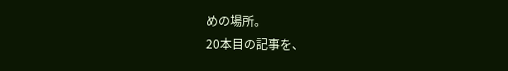めの場所。
20本目の記事を、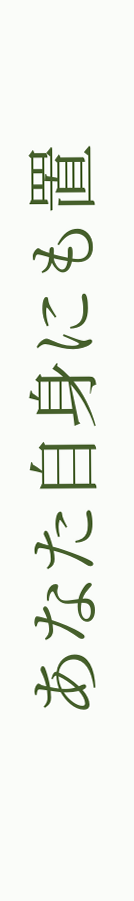あなた自身にも置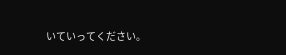いていってください。